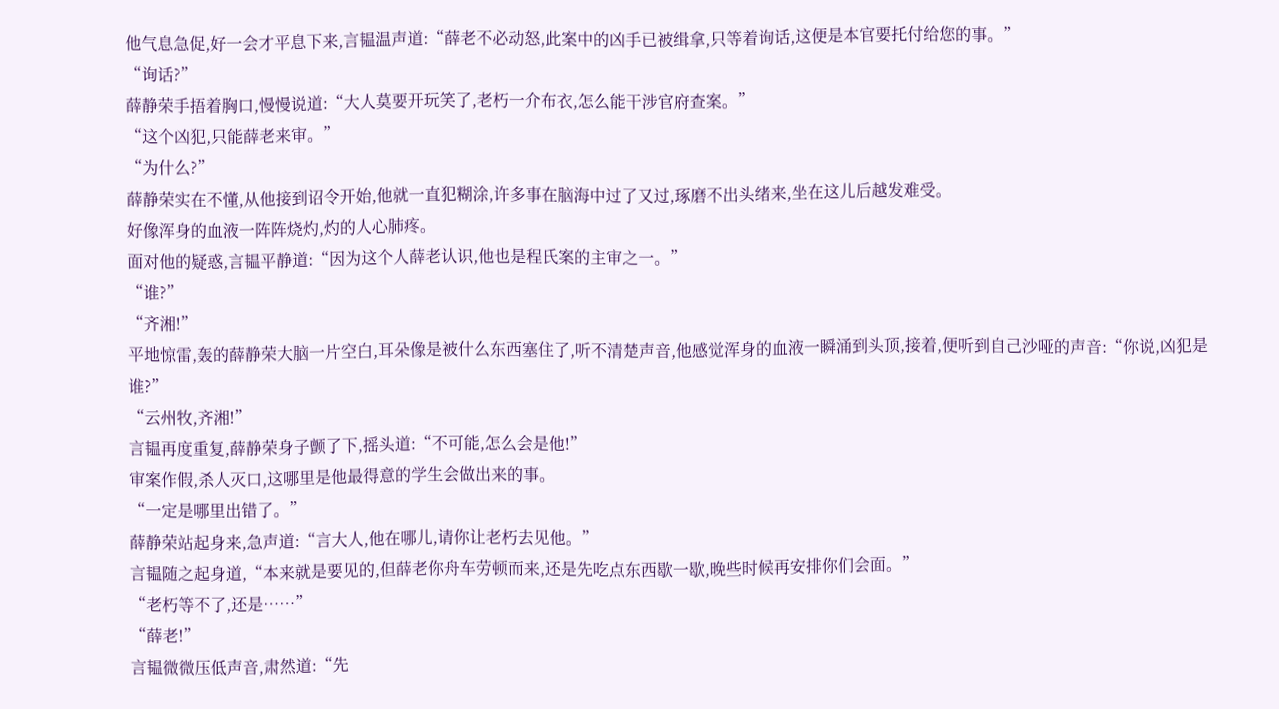他气息急促,好一会才平息下来,言韫温声道:“薛老不必动怒,此案中的凶手已被缉拿,只等着询话,这便是本官要托付给您的事。”
“询话?”
薛静荣手捂着胸口,慢慢说道:“大人莫要开玩笑了,老朽一介布衣,怎么能干涉官府查案。”
“这个凶犯,只能薛老来审。”
“为什么?”
薛静荣实在不懂,从他接到诏令开始,他就一直犯糊涂,许多事在脑海中过了又过,琢磨不出头绪来,坐在这儿后越发难受。
好像浑身的血液一阵阵烧灼,灼的人心肺疼。
面对他的疑惑,言韫平静道:“因为这个人薛老认识,他也是程氏案的主审之一。”
“谁?”
“齐湘!”
平地惊雷,轰的薛静荣大脑一片空白,耳朵像是被什么东西塞住了,听不清楚声音,他感觉浑身的血液一瞬涌到头顶,接着,便听到自己沙哑的声音:“你说,凶犯是谁?”
“云州牧,齐湘!”
言韫再度重复,薛静荣身子颤了下,摇头道:“不可能,怎么会是他!”
审案作假,杀人灭口,这哪里是他最得意的学生会做出来的事。
“一定是哪里出错了。”
薛静荣站起身来,急声道:“言大人,他在哪儿,请你让老朽去见他。”
言韫随之起身道,“本来就是要见的,但薛老你舟车劳顿而来,还是先吃点东西歇一歇,晚些时候再安排你们会面。”
“老朽等不了,还是……”
“薛老!”
言韫微微压低声音,肃然道:“先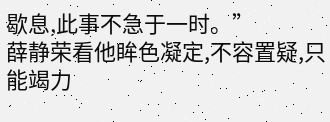歇息,此事不急于一时。”
薛静荣看他眸色凝定,不容置疑,只能竭力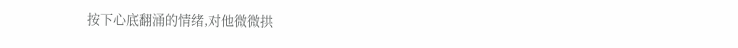按下心底翻涌的情绪,对他微微拱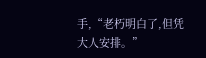手,“老朽明白了,但凭大人安排。”